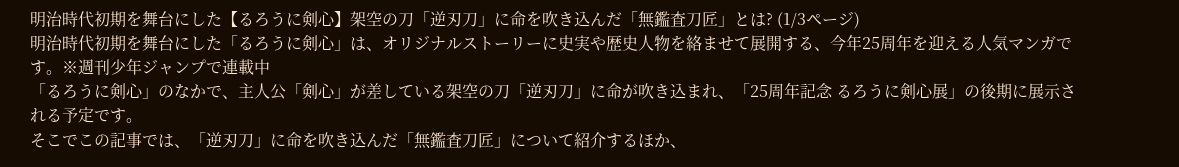明治時代初期を舞台にした【るろうに剣心】架空の刀「逆刃刀」に命を吹き込んだ「無鑑査刀匠」とは? (1/3ページ)
明治時代初期を舞台にした「るろうに剣心」は、オリジナルストーリーに史実や歴史人物を絡ませて展開する、今年25周年を迎える人気マンガです。※週刊少年ジャンプで連載中
「るろうに剣心」のなかで、主人公「剣心」が差している架空の刀「逆刃刀」に命が吹き込まれ、「25周年記念 るろうに剣心展」の後期に展示される予定です。
そこでこの記事では、「逆刃刀」に命を吹き込んだ「無鑑査刀匠」について紹介するほか、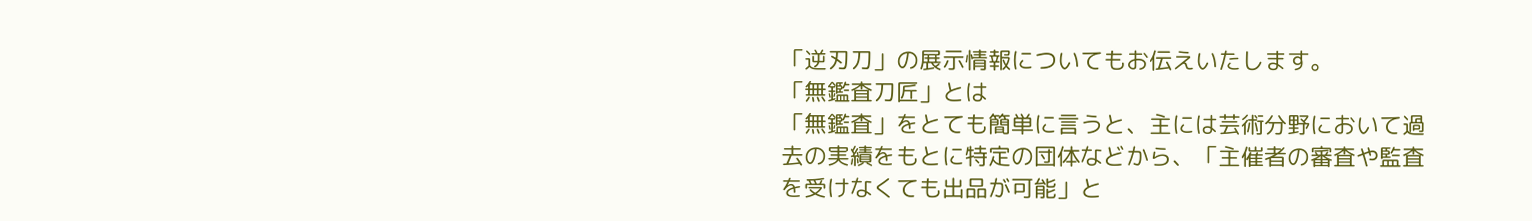「逆刃刀」の展示情報についてもお伝えいたします。
「無鑑査刀匠」とは
「無鑑査」をとても簡単に言うと、主には芸術分野において過去の実績をもとに特定の団体などから、「主催者の審査や監査を受けなくても出品が可能」と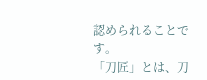認められることです。
「刀匠」とは、刀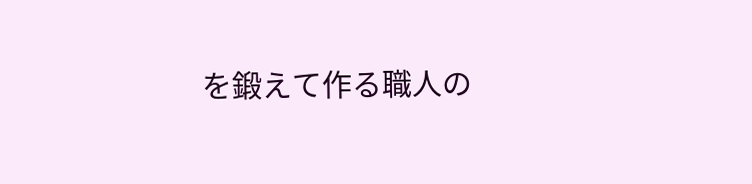を鍛えて作る職人の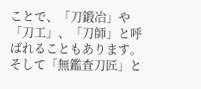ことで、「刀鍛冶」や「刀工」、「刀師」と呼ばれることもあります。
そして「無鑑査刀匠」と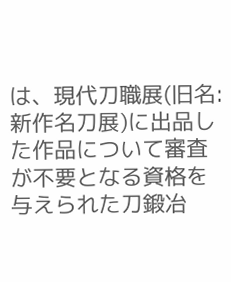は、現代刀職展(旧名:新作名刀展)に出品した作品について審査が不要となる資格を与えられた刀鍛冶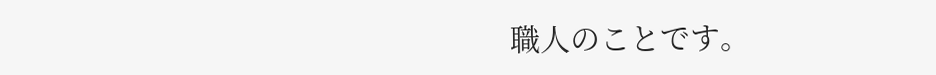職人のことです。